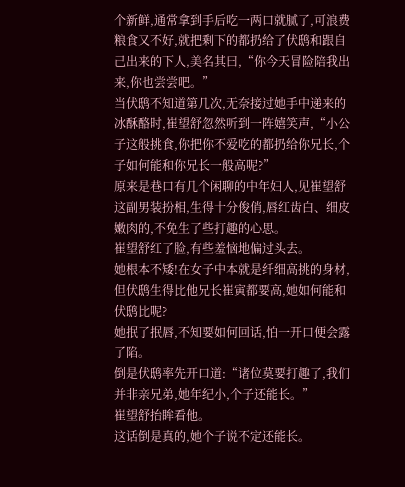个新鲜,通常拿到手后吃一两口就腻了,可浪费粮食又不好,就把剩下的都扔给了伏鸱和跟自己出来的下人,美名其曰,“你今天冒险陪我出来,你也尝尝吧。”
当伏鸱不知道第几次,无奈接过她手中递来的冰酥酪时,崔望舒忽然听到一阵嬉笑声,“小公子这般挑食,你把你不爱吃的都扔给你兄长,个子如何能和你兄长一般高呢?”
原来是巷口有几个闲聊的中年妇人,见崔望舒这副男装扮相,生得十分俊俏,唇红齿白、细皮嫩肉的,不免生了些打趣的心思。
崔望舒红了脸,有些羞恼地偏过头去。
她根本不矮!在女子中本就是纤细高挑的身材,但伏鸱生得比他兄长崔寅都要高,她如何能和伏鸱比呢?
她抿了抿唇,不知要如何回话,怕一开口便会露了陷。
倒是伏鸱率先开口道:“诸位莫要打趣了,我们并非亲兄弟,她年纪小,个子还能长。”
崔望舒抬眸看他。
这话倒是真的,她个子说不定还能长。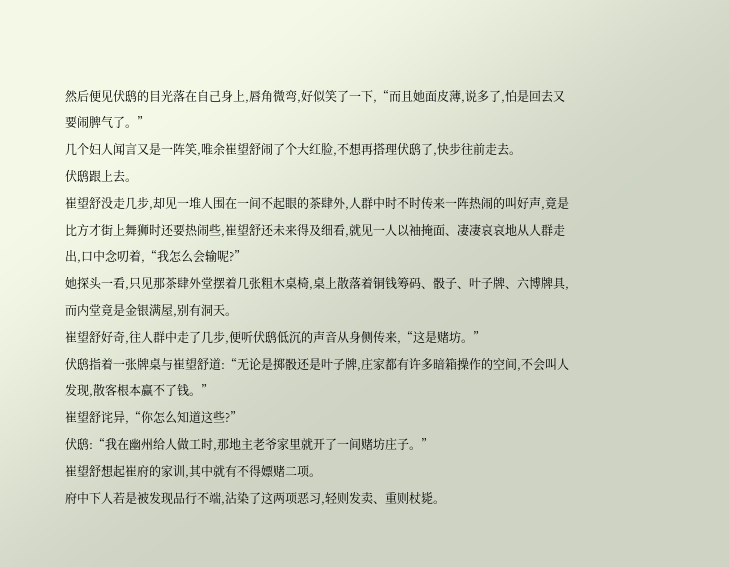然后便见伏鸱的目光落在自己身上,唇角微弯,好似笑了一下,“而且她面皮薄,说多了,怕是回去又要闹脾气了。”
几个妇人闻言又是一阵笑,唯余崔望舒闹了个大红脸,不想再搭理伏鸱了,快步往前走去。
伏鸱跟上去。
崔望舒没走几步,却见一堆人围在一间不起眼的茶肆外,人群中时不时传来一阵热闹的叫好声,竟是比方才街上舞狮时还要热闹些,崔望舒还未来得及细看,就见一人以袖掩面、凄凄哀哀地从人群走出,口中念叨着,“我怎么会输呢?”
她探头一看,只见那茶肆外堂摆着几张粗木桌椅,桌上散落着铜钱筹码、骰子、叶子牌、六博牌具,而内堂竟是金银满屋,别有洞天。
崔望舒好奇,往人群中走了几步,便听伏鸱低沉的声音从身侧传来,“这是赌坊。”
伏鸱指着一张牌桌与崔望舒道:“无论是掷骰还是叶子牌,庄家都有许多暗箱操作的空间,不会叫人发现,散客根本赢不了钱。”
崔望舒诧异,“你怎么知道这些?”
伏鸱:“我在幽州给人做工时,那地主老爷家里就开了一间赌坊庄子。”
崔望舒想起崔府的家训,其中就有不得嫖赌二项。
府中下人若是被发现品行不端,沾染了这两项恶习,轻则发卖、重则杖毙。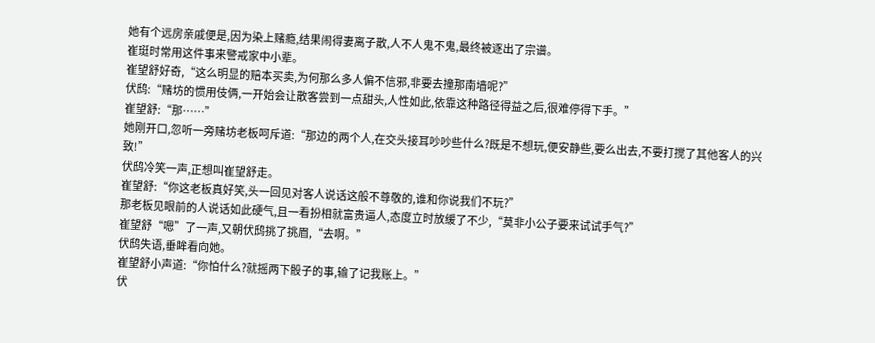她有个远房亲戚便是,因为染上赌瘾,结果闹得妻离子散,人不人鬼不鬼,最终被逐出了宗谱。
崔珽时常用这件事来警戒家中小辈。
崔望舒好奇,“这么明显的赔本买卖,为何那么多人偏不信邪,非要去撞那南墙呢?”
伏鸱:“赌坊的惯用伎俩,一开始会让散客尝到一点甜头,人性如此,依靠这种路径得益之后,很难停得下手。”
崔望舒:“那……”
她刚开口,忽听一旁赌坊老板呵斥道:“那边的两个人,在交头接耳吵吵些什么?既是不想玩,便安静些,要么出去,不要打搅了其他客人的兴致!”
伏鸱冷笑一声,正想叫崔望舒走。
崔望舒:“你这老板真好笑,头一回见对客人说话这般不尊敬的,谁和你说我们不玩?”
那老板见眼前的人说话如此硬气,且一看扮相就富贵逼人,态度立时放缓了不少,“莫非小公子要来试试手气?”
崔望舒“嗯”了一声,又朝伏鸱挑了挑眉,“去啊。”
伏鸱失语,垂眸看向她。
崔望舒小声道:“你怕什么?就摇两下骰子的事,输了记我账上。”
伏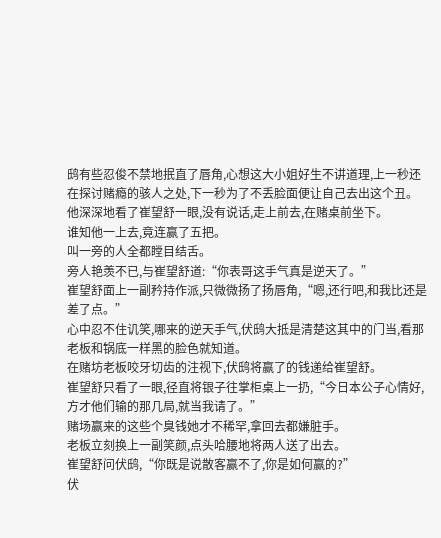鸱有些忍俊不禁地抿直了唇角,心想这大小姐好生不讲道理,上一秒还在探讨赌瘾的骇人之处,下一秒为了不丢脸面便让自己去出这个丑。
他深深地看了崔望舒一眼,没有说话,走上前去,在赌桌前坐下。
谁知他一上去,竟连赢了五把。
叫一旁的人全都瞠目结舌。
旁人艳羡不已,与崔望舒道:“你表哥这手气真是逆天了。”
崔望舒面上一副矜持作派,只微微扬了扬唇角,“嗯,还行吧,和我比还是差了点。”
心中忍不住讥笑,哪来的逆天手气,伏鸱大抵是清楚这其中的门当,看那老板和锅底一样黑的脸色就知道。
在赌坊老板咬牙切齿的注视下,伏鸱将赢了的钱递给崔望舒。
崔望舒只看了一眼,径直将银子往掌柜桌上一扔,“今日本公子心情好,方才他们输的那几局,就当我请了。”
赌场赢来的这些个臭钱她才不稀罕,拿回去都嫌脏手。
老板立刻换上一副笑颜,点头哈腰地将两人送了出去。
崔望舒问伏鸱,“你既是说散客赢不了,你是如何赢的?”
伏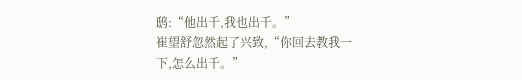鸱:“他出千,我也出千。”
崔望舒忽然起了兴致,“你回去教我一下,怎么出千。”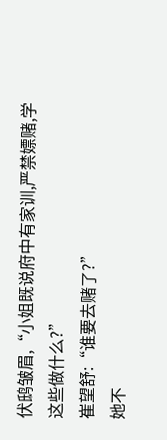伏鸱皱眉,“小姐既说府中有家训,严禁嫖赌,学这些做什么?”
崔望舒:“谁要去赌了?”
她不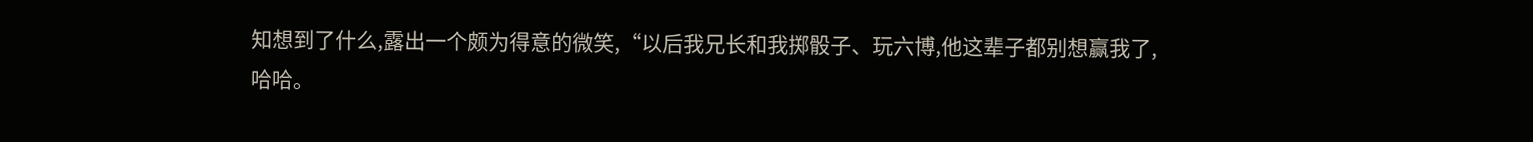知想到了什么,露出一个颇为得意的微笑,“以后我兄长和我掷骰子、玩六博,他这辈子都别想赢我了,哈哈。